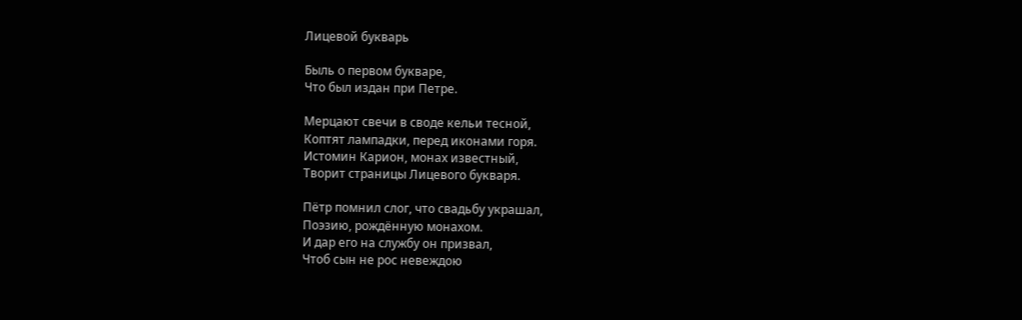Лицевой букварь

Быль о первом букваре,
Что был издан при Петре.

Мерцают свечи в своде кельи тесной,
Коптят лампадки, перед иконами горя.
Истомин Карион, монах известный,
Творит страницы Лицевого букваря.

Пётр помнил слог, что свадьбу украшал,
Поэзию, рождённую монахом.
И дар его на службу он призвал,
Чтоб сын не рос невеждою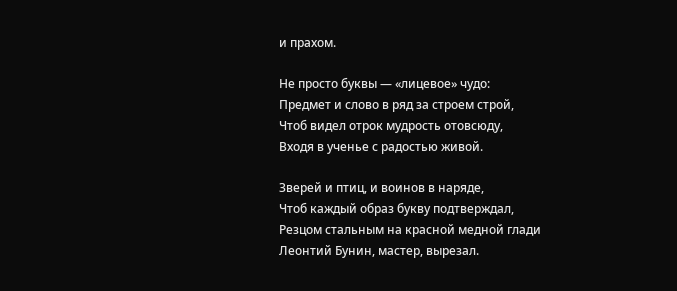и прахом.

Не просто буквы — «лицевое» чудо:
Предмет и слово в ряд за строем строй,
Чтоб видел отрок мудрость отовсюду,
Входя в ученье с радостью живой.

Зверей и птиц, и воинов в наряде,
Чтоб каждый образ букву подтверждал,
Резцом стальным на красной медной глади
Леонтий Бунин, мастер, вырезал.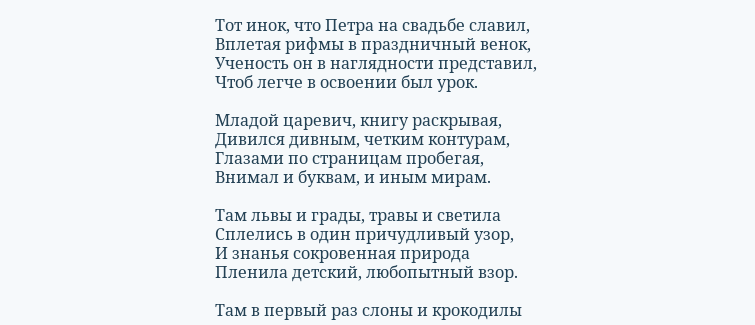Тот инок, что Петра на свадьбе славил,
Вплетая рифмы в праздничный венок,
Ученость он в наглядности представил,
Чтоб легче в освоении был урок.

Младой царевич, книгу раскрывая,
Дивился дивным, четким контурам,
Глазами по страницам пробегая,
Внимал и буквам, и иным мирам.

Там львы и грады, травы и светила
Сплелись в один причудливый узор,
И знанья сокровенная природа
Пленила детский, любопытный взор.

Там в первый раз слоны и крокодилы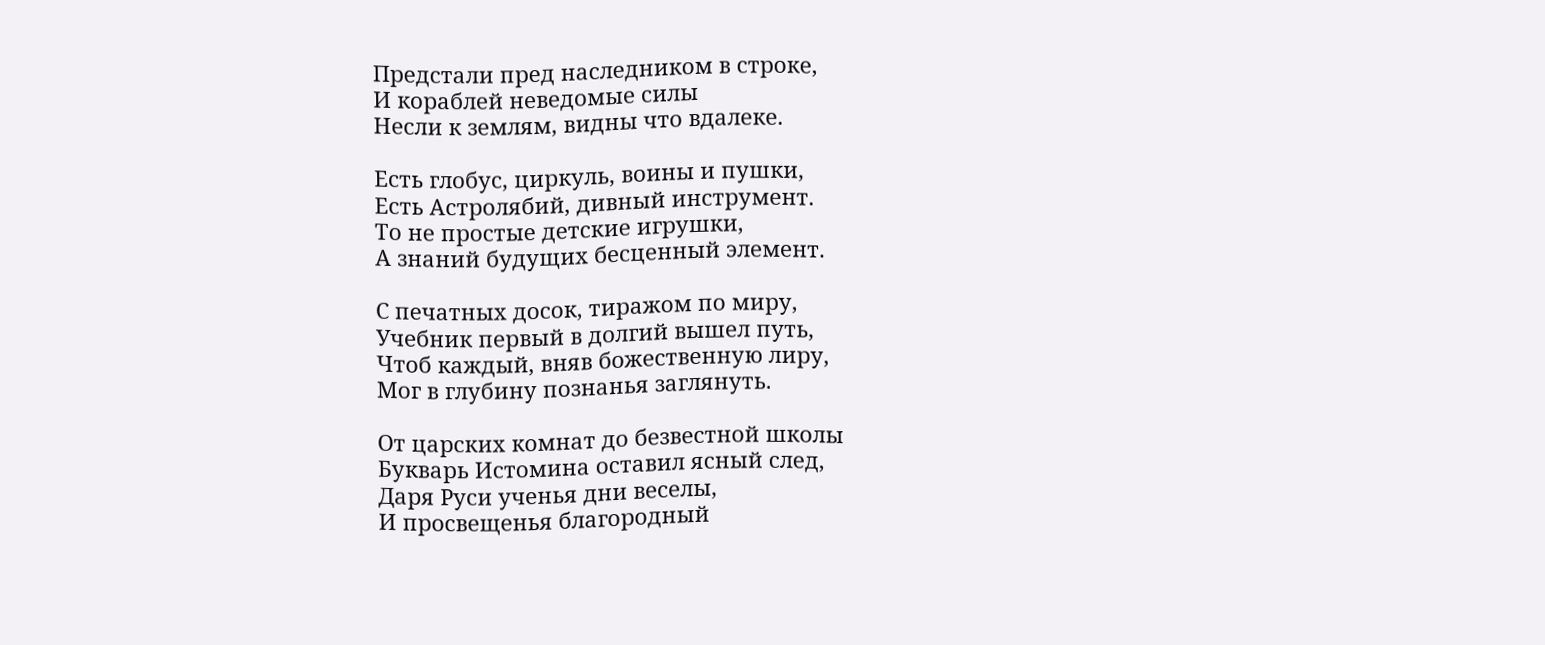Предстали пред наследником в строке,
И кораблей неведомые силы
Несли к землям, видны что вдалеке.

Есть глобус, циркуль, воины и пушки,
Есть Астролябий, дивный инструмент.
То не простые детские игрушки,
А знаний будущих бесценный элемент.

С печатных досок, тиражом по миру,
Учебник первый в долгий вышел путь,
Чтоб каждый, вняв божественную лиру,
Мог в глубину познанья заглянуть.

От царских комнат до безвестной школы
Букварь Истомина оставил ясный след,
Даря Руси ученья дни веселы,
И просвещенья благородный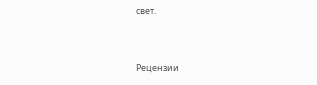свет.


Рецензии